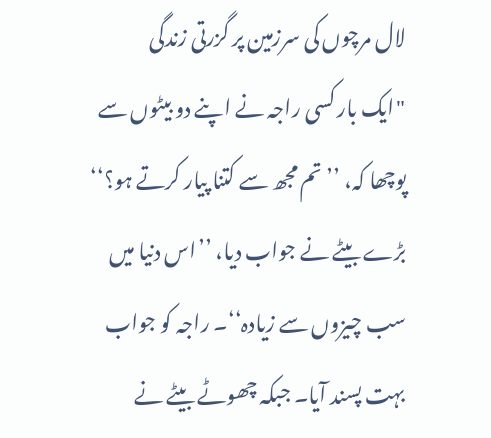لال مرچوں کی سرزمین پر گزرتی زندگی
"ایک بار کسی راجہ نے اپنے دو بیٹوں سے پوچھا کہ، ’’تم مجھ سے کتنا پیار کرتے ہو؟‘‘ بڑے بیٹے نے جواب دیا، ’’اس دنیا میں سب چیزوں سے زیادہ‘‘۔ راجہ کو جواب بہت پسند آیا۔ جبکہ چھوٹے بیٹے نے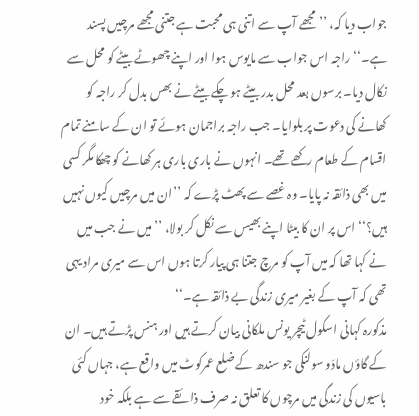جواب دیا کہ، ’’مجھے آپ سے اتنی ہی محبت ہے جتنی مجھے مرچیں پسند ہے۔‘‘ راجہ اس جواب سے مایوس ہوا اور اپنے چھوٹے بیٹے کو محل سے نکال دیا۔ برسوں بعد محل بدر بیٹے ہو چکے بیٹے نے بھس بدل کر راجہ کو کھانے کی دعوت پر بلوایا۔ جب راجہ براجمان ہوئے تو ان کے سامنے تمام اقسام کے طعام رکھے تھے۔ انہوں نے باری باری ہر کھانے کو چھکا مگر کسی میں بھی ذائقہ نہ پایا۔ وہ غصے سے پھٹ پڑے کہ ’’ان میں مرچیں کیوں نہیں ہیں؟‘‘ اس پر ان کا بیٹا اپنے بھیس سے نکل کر بولا، ’’میں نے جب میں نے کہا تھا کہ میں آپ کو مرچ جتنا ہی پیار کرتا ہوں اس سے میری مراد یہی تھی کہ آپ کے بغیر میری زندگی بے ذائقہ ہے۔‘‘
مذکورہ کہانی اسکول ٹیچر یونس ملکانی بیان کرتے ہیں اور ہنس پڑتے ہیں۔ ان کے گاؤں مادَو سولنکی جو سندھ کے ضلع عمرکوٹ میں واقع ہے، جہاں کئی باسیوں کی زندگی میں مرچوں کا تعلق نہ صرف ذائقے سے ہے بلکہ خود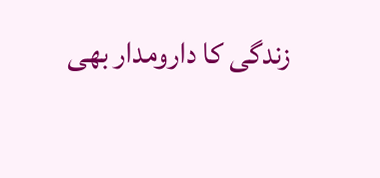زندگی کا دارومدار بھی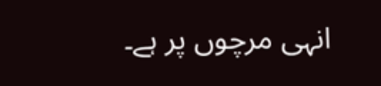انہی مرچوں پر ہے۔